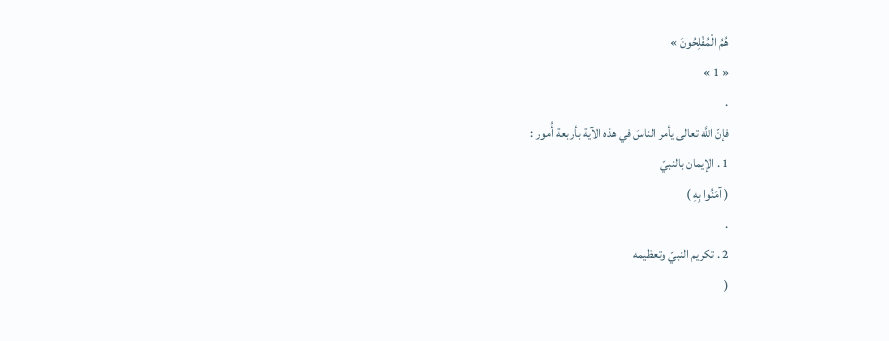هُمُ الْمُفْلِحُونَ »
« 1 »
.
فإنّ اللَّه تعالى يأمر الناسَ في هذه الآية بأربعة أُمور :
1 . الإيمان بالنبيّ
( آمَنُوا بِهِ )
.
2 . تكريم النبيّ وتعظيمه
(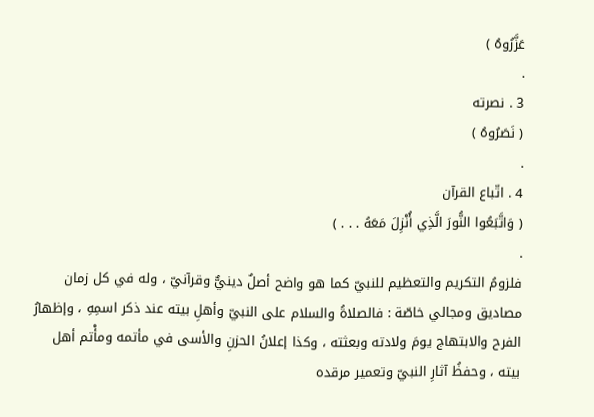عَزَّرُوهُ )
.
3 . نصرته
( نَصَرُوهُ )
.
4 . اتّباع القرآن
( وَاتَّبَعُوا النُّورَ الَّذِي أُنْزِلَ مَعَهُ . . . )
.
فلزومُ التكريم والتعظيم للنبيّ كما هو واضح أصلٌ دينيٌّ وقرآنيّ ، وله في كل زمان مصاديق ومجالي خاصّة : فالصلاةُ والسلام على النبيّ وأهلِ بيته عند ذكر اسمِهِ ، وإظهارُ الفرح والابتهاج يومَ ولادته وبعثته ، وكذا إعلانُ الحزنِ والأسى في مأتمه ومأْتم أهل بيته ، وحفظُ آثارِ النبيّ وتعمير مرقده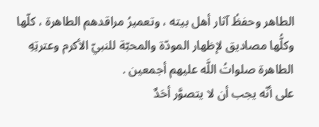الطاهر وحفظُ آثار أهل بيته ، وتعميرُ مراقدهم الطاهرة ، كلّها وكلُّها مصاديق لإظهار المودّة والمحبّة للنبيّ الأكرم وعترتِهِ الطاهرة صلواتُ اللَّه عليهم أجمعين .
على أنّه يجب أن لا يتصوَّر أحَدٌ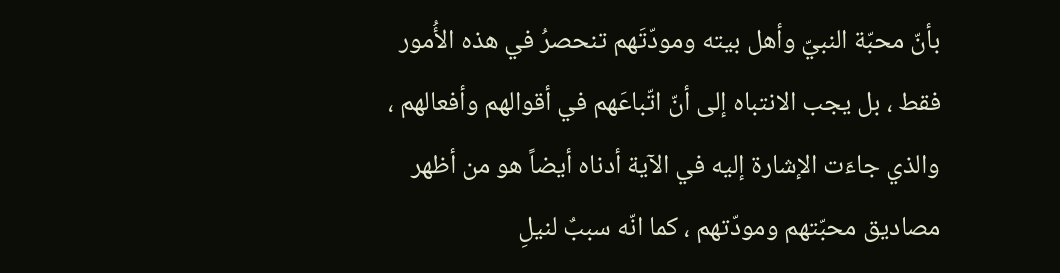بأنّ محبّة النبيّ وأهل بيته ومودّتَهم تنحصرُ في هذه الأُمور فقط ، بل يجب الانتباه إلى أنّ اتّباعَهم في أقوالهم وأفعالهم ، والذي جاءَت الإشارة إليه في الآية أدناه أيضاً هو من أظهر مصاديق محبّتهم ومودّتهم ، كما انّه سببٌ لنيلِ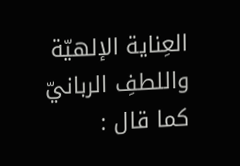العِناية الإلهيّة واللطفِ الربانيّ كما قال :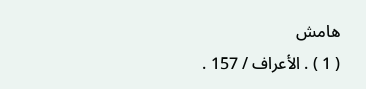هامش
( 1 ) . الأعراف / 157 .